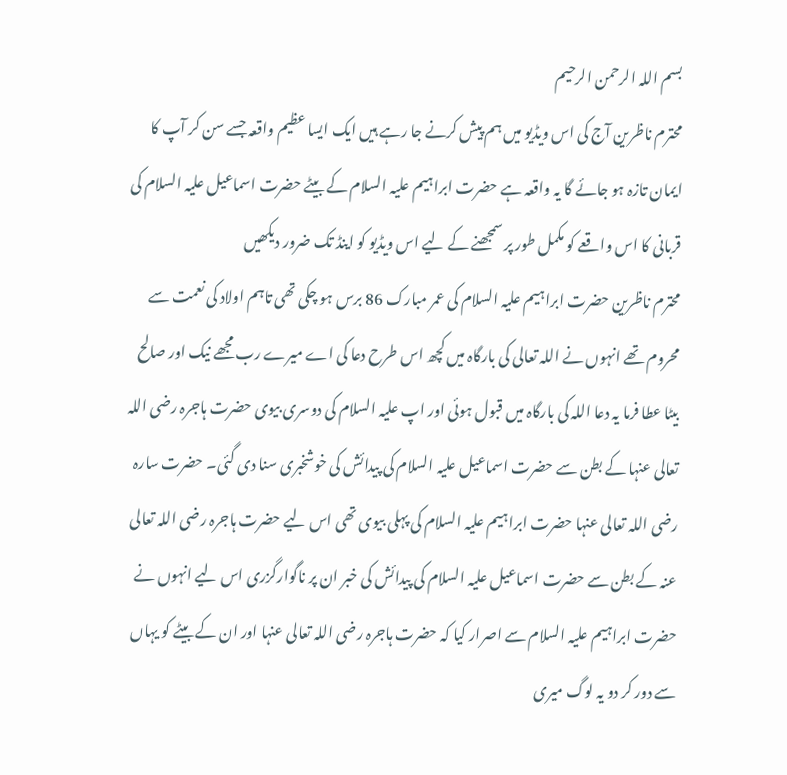بسم اللہ الرحمن الرحیم
محترم ناظرین آج کی اس ویڈیو میں ہم پیش کرنے جا رہے ہیں ایک ایسا عظیم واقعہ جسے سن کر آپ کا ایمان تازہ ہو جائے گا یہ واقعہ ہے حضرت ابراہیم علیہ السلام کے بیٹے حضرت اسماعیل علیہ السلام کی قربانی کا اس واقعے کو مکمل طور پر سمجھنے کے لیے اس ویڈیو کو اینڈ تک ضرور دیکھیں
محترم ناظرین حضرت ابراہیم علیہ السلام کی عمر مبارک 86 برس ہو چکی تھی تاہم اولاد کی نعمت سے محروم تھے انہوں نے اللہ تعالی کی بارگاہ میں کچھ اس طرح دعا کی اے میرے رب مجھے نیک اور صالح بیٹا عطا فرما یہ دعا اللہ کی بارگاہ میں قبول ہوئی اور اپ علیہ السلام کی دوسری بیوی حضرت ہاجرہ رضی اللہ تعالی عنہا کے بطن سے حضرت اسماعیل علیہ السلام کی پیدائش کی خوشخبری سنا دی گئی۔ حضرت سارہ رضی اللہ تعالی عنہا حضرت ابراہیم علیہ السلام کی پہلی بیوی تھی اس لیے حضرت ہاجرہ رضی اللہ تعالی عنہ کے بطن سے حضرت اسماعیل علیہ السلام کی پیدائش کی خبر ان پر ناگوارگزری اس لیے انہوں نے حضرت ابراہیم علیہ السلام سے اصرار کیا کہ حضرت ہاجرہ رضی اللہ تعالی عنہا اور ان کے بیٹے کو یہاں سے دور کر دو یہ لوگ میری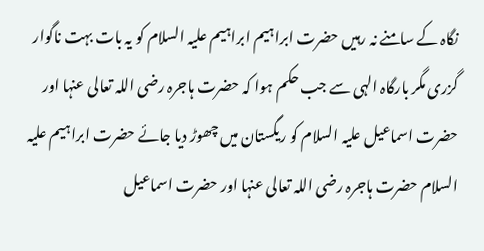نگاہ کے سامنے نہ رہیں حضرت ابراہیم ابراہیم علیہ السلام کو یہ بات بہت ناگوار گزری مگر بارگاہ الہی سے جب حکم ہوا کہ حضرت ہاجرہ رضی اللہ تعالی عنہا اور حضرت اسماعیل علیہ السلام کو ریگستان میں چھوڑ دیا جائے حضرت ابراہیم علیہ السلام حضرت ہاجرہ رضی اللہ تعالی عنہا اور حضرت اسماعیل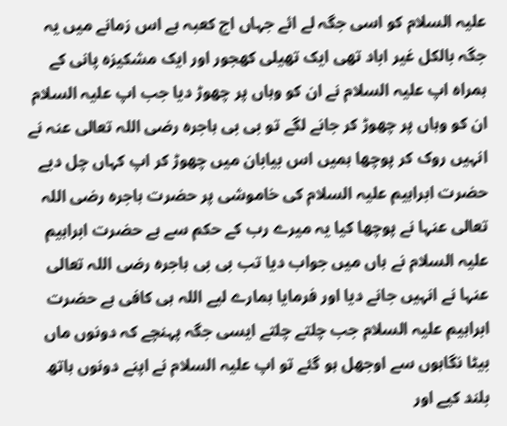علیہ السلام کو اسی جگہ لے ائے جہاں اج کعبہ ہے اس زمانے میں یہ جگہ بالکل غیر اباد تھی ایک تھیلی کھجور اور ایک مشکیزہ پانی کے ہمراہ اپ علیہ السلام نے ان کو وہاں پر چھوڑ دیا جب اپ علیہ السلام ان کو وہاں پر چھوڑ کر جانے لگے تو بی بی ہاجرہ رضی اللہ تعالی عنہ نے انہیں روک کر پوچھا ہمیں اس بیابان میں چھوڑ کر اپ کہاں چل دیے حضرت ابراہیم علیہ السلام کی خاموشی پر حضرت ہاجرہ رضی اللہ تعالی عنہا نے پوچھا کیا یہ میرے رب کے حکم سے ہے حضرت ابراہیم علیہ السلام نے ہاں میں جواب دیا تب بی بی ہاجرہ رضی اللہ تعالی عنہا نے انہیں جانے دیا اور فرمایا ہمارے لیے اللہ ہی کافی ہے حضرت ابراہیم علیہ السلام جب چلتے چلتے ایسی جگہ پہنچے کہ دونوں ماں بیٹا نگاہوں سے اوجھل ہو گئے تو اپ علیہ السلام نے اپنے دونوں ہاتھ بلند کیے اور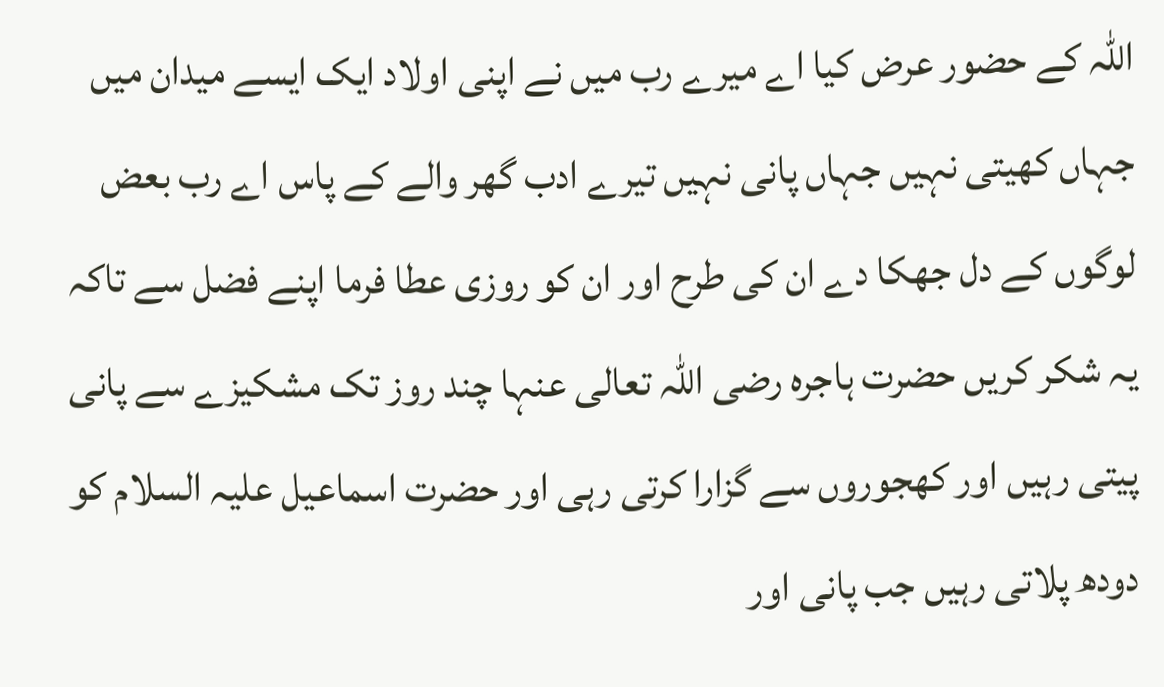اللہ کے حضور عرض کیا اے میرے رب میں نے اپنی اولاد ایک ایسے میدان میں جہاں کھیتی نہیں جہاں پانی نہیں تیرے ادب گھر والے کے پاس اے رب بعض لوگوں کے دل جھکا دے ان کی طرح اور ان کو روزی عطا فرما اپنے فضل سے تاکہ یہ شکر کریں حضرت ہاجرہ رضی اللہ تعالی عنہا چند روز تک مشکیزے سے پانی پیتی رہیں اور کھجوروں سے گزارا کرتی رہی اور حضرت اسماعیل علیہ السلام کو دودھ پلاتی رہیں جب پانی اور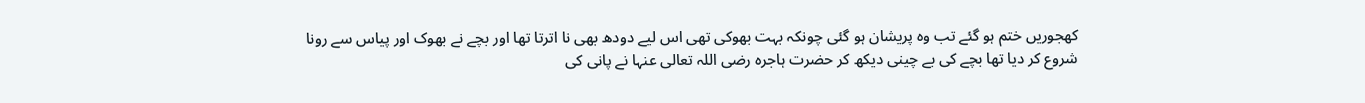کھجوریں ختم ہو گئے تب وہ پریشان ہو گئی چونکہ بہت بھوکی تھی اس لیے دودھ بھی نا اترتا تھا اور بچے نے بھوک اور پیاس سے رونا شروع کر دیا تھا بچے کی بے چینی دیکھ کر حضرت ہاجرہ رضی اللہ تعالی عنہا نے پانی کی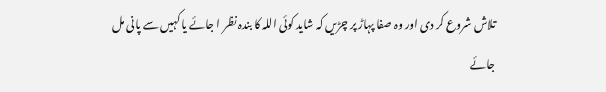تلاش شروع کر دی اور وہ صفا پہاڑ پر چڑیں کہ شاید کوئی اللہ کا بندہ نظر ا جائے یا کہیں سے پانی مل جائے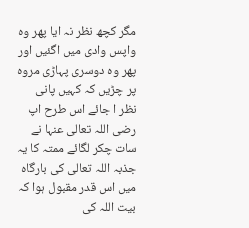مگر کچھ نظر نہ ایا پھر وہ واپس وادی میں اگئیں اور پھر وہ دوسری پہاڑی مروہ پر چڑیں کہ کہیں پانی نظر ا جائے اس طرح اپ رضی اللہ تعالی عنہا نے سات چکر لگائے ممتہ کا یہ جذبہ اللہ تعالی کی بارگاہ میں اس قدر مقبول ہوا کہ بیت اللہ کی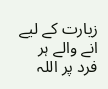زیارت کے لیے انے والے ہر فرد پر اللہ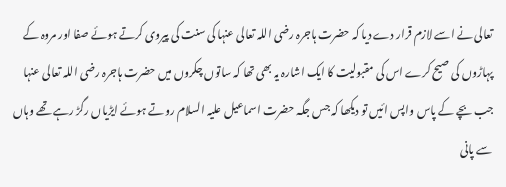تعالی نے اسے لازم قرار دے دیا کہ حضرت ہاجرہ رضی اللہ تعالی عنہا کی سنت کی پیروی کرتے ہوئے صفا اور مروہ کے پہاڑوں کی صیح کرے اس کی مقبولیت کا ایک اشارہ یہ بھی تھا کہ ساتوں چکروں میں حضرت ہاجرہ رضی اللہ تعالی عنہا جب بچے کے پاس واپس ائیں تو دیکھا کہ جس جگہ حضرت اسماعیل علیہ السلام روتے ہوئے ایڑیاں رگڑ رہے تھے وہاں سے پانی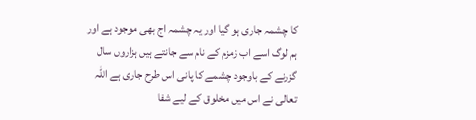کا چشمہ جاری ہو گیا اور یہ چشمہ اج بھی موجود ہے اور ہم لوگ اسے اب زمزم کے نام سے جانتے ہیں ہزاروں سال گزرنے کے باوجود چشمے کا پانی اس طرح جاری ہے اللہ تعالی نے اس میں مخلوق کے لیے شفا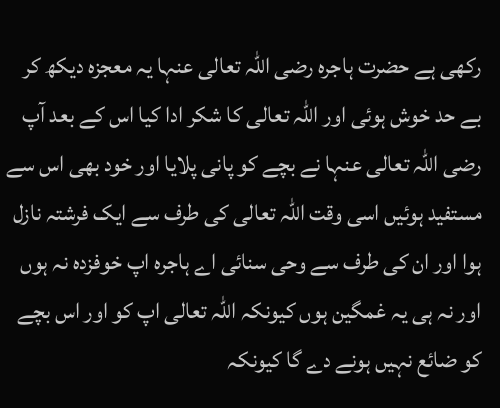رکھی ہے حضرت ہاجرہ رضی اللہ تعالی عنہا یہ معجزہ دیکھ کر بے حد خوش ہوئی اور اللہ تعالی کا شکر ادا کیا اس کے بعد آپ رضی اللہ تعالی عنہا نے بچے کو پانی پلایا اور خود بھی اس سے مستفید ہوئیں اسی وقت اللہ تعالی کی طرف سے ایک فرشتہ نازل ہوا اور ان کی طرف سے وحی سنائی اے ہاجرہ اپ خوفزدہ نہ ہوں اور نہ ہی یہ غمگین ہوں کیونکہ اللہ تعالی اپ کو اور اس بچے کو ضائع نہیں ہونے دے گا کیونکہ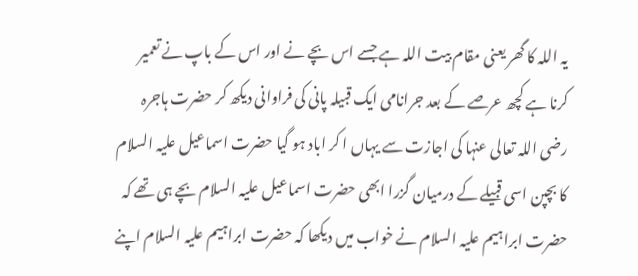یہ اللہ کا گھر یعنی مقام بیت اللہ ہے جسے اس بچے نے اور اس کے باپ نے تعمیر کرنا ہے کچھ عرصے کے بعد جرانامی ایک قبیلہ پانی کی فراوانی دیکھ کر حضرت ہاجرہ رضی اللہ تعالی عنہا کی اجازت سے یہاں ا کر اباد ہو گیا حضرت اسماعیل علیہ السلام کا بچپن اسی قبیلے کے درمیان گزرا ابھی حضرت اسماعیل علیہ السلام بچے ہی تھے کہ حضرت ابراہیم علیہ السلام نے خواب میں دیکھا کہ حضرت ابراہیم علیہ السلام اپنے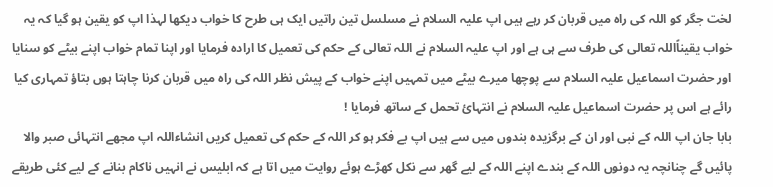لخت جگر کو اللہ کی راہ میں قربان کر رہے ہیں اپ علیہ السلام نے مسلسل تین راتیں ایک ہی طرح کا خواب دیکھا لہذا اپ کو یقین ہو گیا کہ یہ خواب یقیناًاللہ تعالی کی طرف سے ہی ہے اور اپ علیہ السلام نے اللہ تعالی کے حکم کی تعمیل کا ارادہ فرمایا اور اپنا تمام خواب اپنے بیٹے کو سنایا اور حضرت اسماعیل علیہ السلام سے پوچھا میرے بیٹے میں تمہیں اپنے خواب کے پیش نظر اللہ کی راہ میں قربان کرنا چاہتا ہوں بتاؤ تمہاری کیا رائے ہے اس پر حضرت اسماعیل علیہ السلام نے انتہائ تحمل کے ساتھ فرمایا !
بابا جان اپ اللہ کے نبی اور ان کے برگزیدہ بندوں میں سے ہیں اپ بے فکر ہو کر اللہ کے حکم کی تعمیل کریں انشاءاللہ اپ مجھے انتہائی صبر والا پائیں گے چنانچہ یہ دونوں اللہ کے بندے اپنے اللہ کے لیے گھر سے نکل کھڑے ہوئے روایت میں اتا ہے کہ ابلیس نے انہیں ناکام بنانے کے لیے کئی طریقے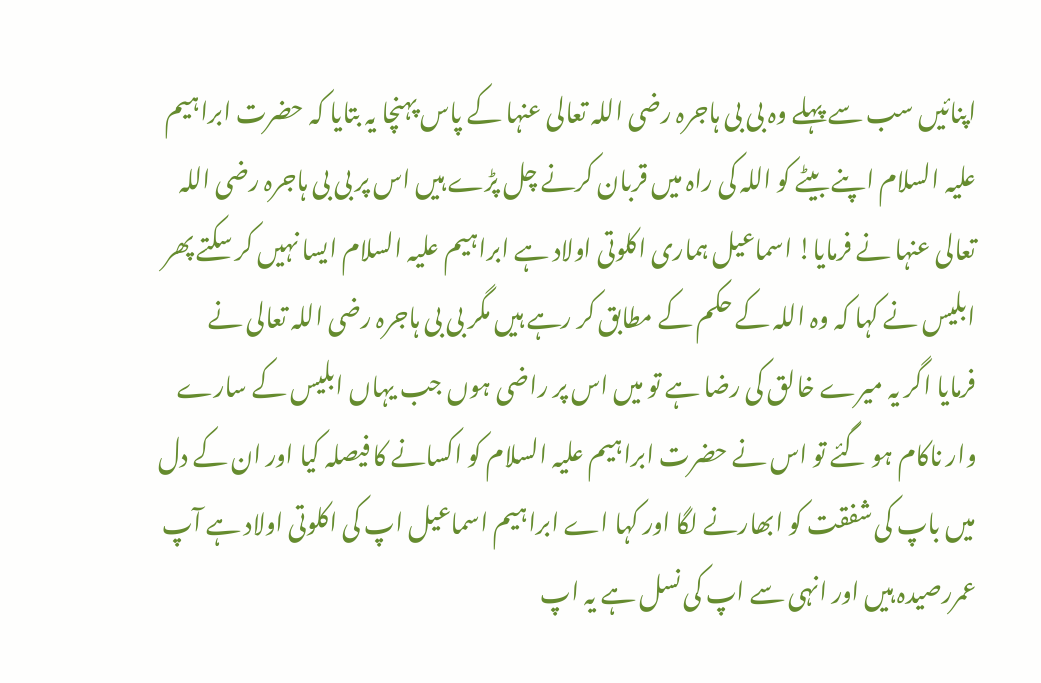اپنائیں سب سے پہلے وہ بی بی ہاجرہ رضی اللہ تعالی عنہا کے پاس پہنچا یہ بتایا کہ حضرت ابراہیم علیہ السلام اپنے بیٹے کو اللہ کی راہ میں قربان کرنے چل پڑے ہیں اس پر بی بی ہاجرہ رضی اللہ تعالی عنہا نے فرمایا! اسماعیل ہماری اکلوتی اولاد ہے ابراہیم علیہ السلام ایسا نہیں کر سکتے پھر ابلیس نے کہا کہ وہ اللہ کے حکم کے مطابق کر رہے ہیں مگر بی بی ہاجرہ رضی اللہ تعالی نے فرمایا اگر یہ میرے خالق کی رضا ہے تو میں اس پر راضی ہوں جب یہاں ابلیس کے سارے وار ناکام ہو گئے تو اس نے حضرت ابراہیم علیہ السلام کو اکسانے کا فیصلہ کیا اور ان کے دل میں باپ کی شفقت کو ابھارنے لگا اور کہا اے ابراہیم اسماعیل اپ کی اکلوتی اولاد ہے آپ عمررصیدہ ہیں اور انہی سے اپ کی نسل ہے یہ اپ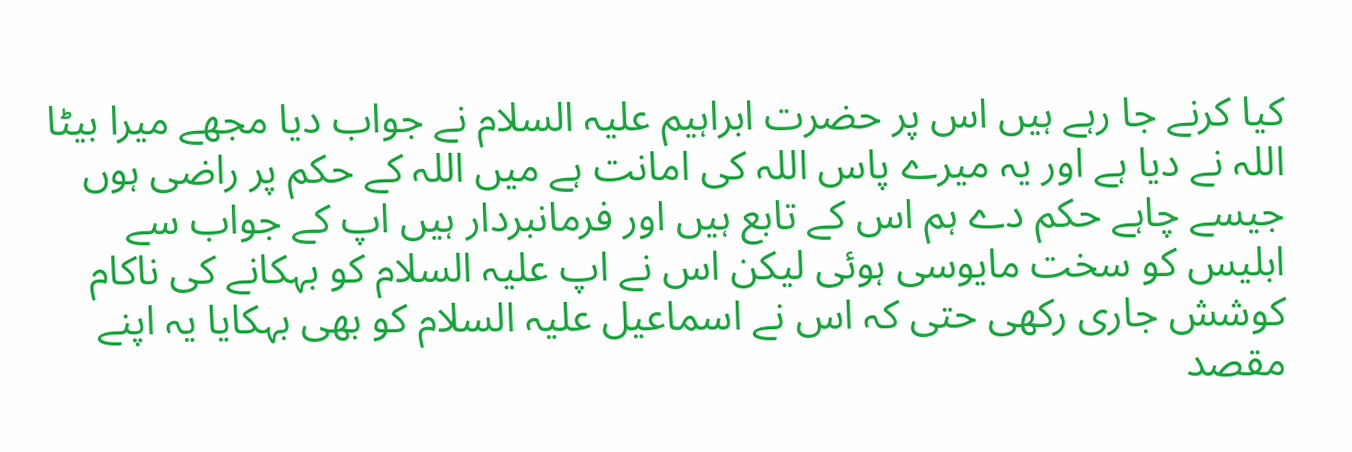کیا کرنے جا رہے ہیں اس پر حضرت ابراہیم علیہ السلام نے جواب دیا مجھے میرا بیٹا اللہ نے دیا ہے اور یہ میرے پاس اللہ کی امانت ہے میں اللہ کے حکم پر راضی ہوں جیسے چاہے حکم دے ہم اس کے تابع ہیں اور فرمانبردار ہیں اپ کے جواب سے ابلیس کو سخت مایوسی ہوئی لیکن اس نے اپ علیہ السلام کو بہکانے کی ناکام کوشش جاری رکھی حتی کہ اس نے اسماعیل علیہ السلام کو بھی بہکایا یہ اپنے مقصد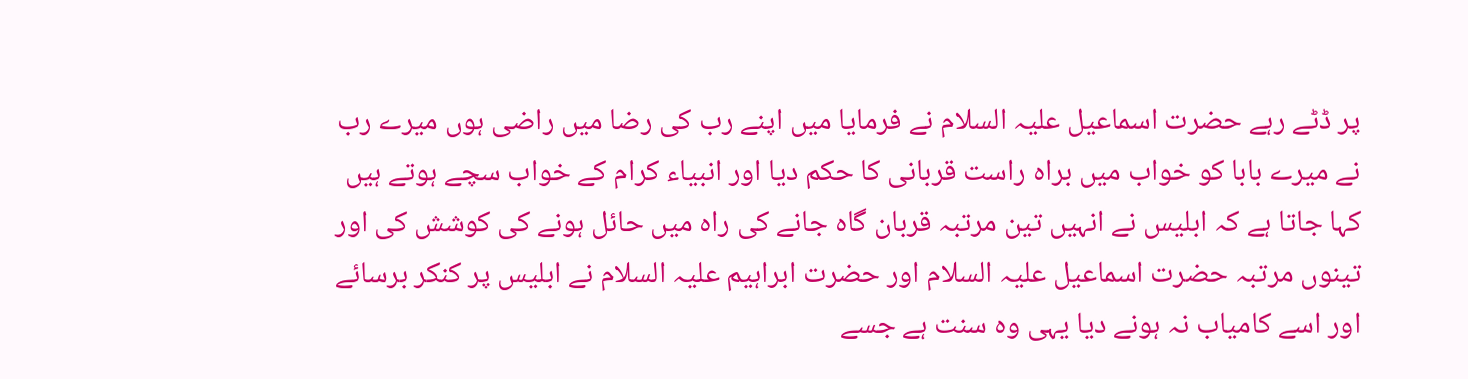پر ڈٹے رہے حضرت اسماعیل علیہ السلام نے فرمایا میں اپنے رب کی رضا میں راضی ہوں میرے رب نے میرے بابا کو خواب میں براہ راست قربانی کا حکم دیا اور انبیاء کرام کے خواب سچے ہوتے ہیں کہا جاتا ہے کہ ابلیس نے انہیں تین مرتبہ قربان گاہ جانے کی راہ میں حائل ہونے کی کوشش کی اور تینوں مرتبہ حضرت اسماعیل علیہ السلام اور حضرت ابراہیم علیہ السلام نے ابلیس پر کنکر برسائے اور اسے کامیاب نہ ہونے دیا یہی وہ سنت ہے جسے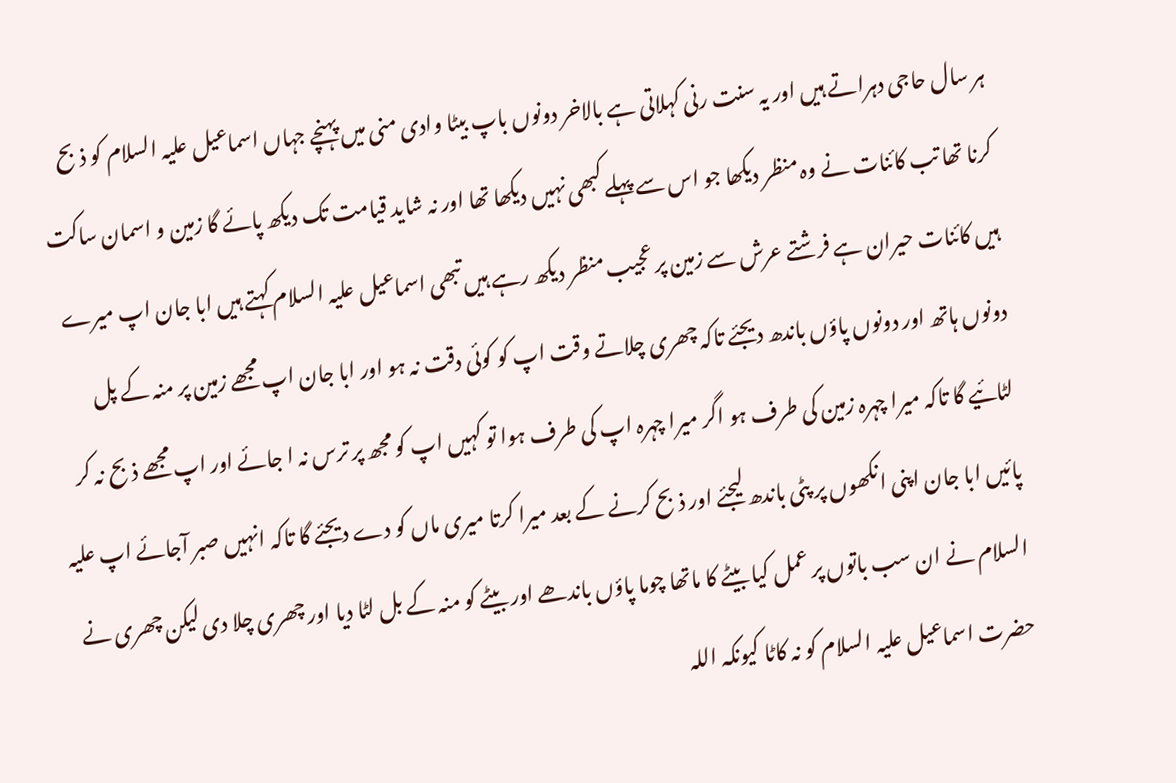ہر سال حاجی دہراتے ہیں اور یہ سنت رنی کہلاتی ہے بالاخر دونوں باپ بیٹا وادی منی میں پہنچے جہاں اسماعیل علیہ السلام کو ذبح کرنا تھا تب کائنات نے وہ منظر دیکھا جو اس سے پہلے کبھی نہیں دیکھا تھا اور نہ شاید قیامت تک دیکھ پائے گا زمین و اسمان ساکت ہیں کائنات حیران ہے فرشتے عرش سے زمین پر عجیب منظر دیکھ رہے ہیں تبھی اسماعیل علیہ السلام کہتے ہیں ابا جان اپ میرے دونوں ہاتھ اور دونوں پاؤں باندھ دیجئے تاکہ چھری چلاتے وقت اپ کو کوئی دقت نہ ہو اور ابا جان اپ مجھے زمین پر منہ کے پل لٹائیے گا تاکہ میرا چہرہ زمین کی طرف ہو اگر میرا چہرہ اپ کی طرف ہوا تو کہیں اپ کو مجھ پر ترس نہ ا جائے اور اپ مجھے ذبح نہ کر پائیں ابا جان اپنی انکھوں پر پٹی باندھ لیجئے اور ذبح کرنے کے بعد میرا کرتا میری ماں کو دے دیجئے گا تاکہ انہیں صبر آجائے اپ علیہ السلام نے ان سب باتوں پر عمل کیا بیٹے کا ماتھا چوما پاؤں باندھے اور بیٹے کو منہ کے بل لٹا دیا اور چھری چلا دی لیکن چھری نے حضرت اسماعیل علیہ السلام کو نہ کاٹا کیونکہ اللہ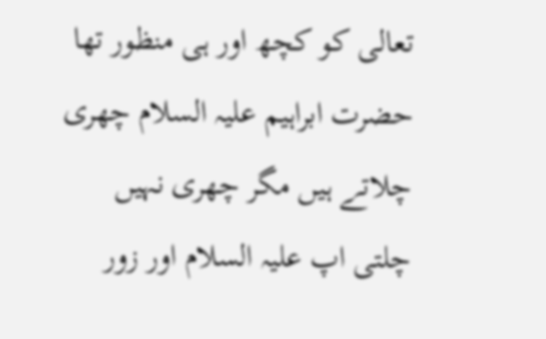تعالی کو کچھ اور ہی منظور تھا حضرت ابراہیم علیہ السلام چھری چلاتے ہیں مگر چھری نہیں چلتی اپ علیہ السلام اور زور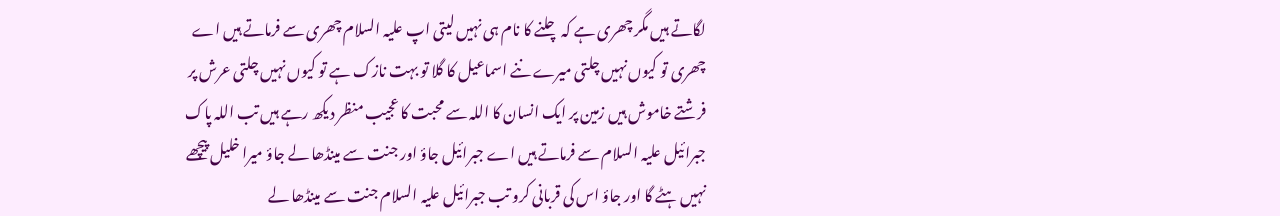لگاتے ہیں مگر چھری ہے کہ چلنے کا نام ہی نہیں لیتی اپ علیہ السلام چھری سے فرماتے ہیں اے چھری تو کیوں نہیں چلتی میرے ننے اسماعیل کا گلا تو بہت نازک ہے تو کیوں نہیں چلتی عرش پر فرشتے خاموش ہیں زمین پر ایک انسان کا اللہ سے محبت کا عجیب منظر دیکھ رہے ہیں تب اللہ پاک جبرائیل علیہ السلام سے فرماتے ہیں اے جبرائیل جاؤ اور جنت سے مینڈھا لے جاؤ میرا خلیل پیچھے نہیں ہٹے گا اور جاؤ اس کی قربانی کرو تب جبرائیل علیہ السلام جنت سے مینڈھا لے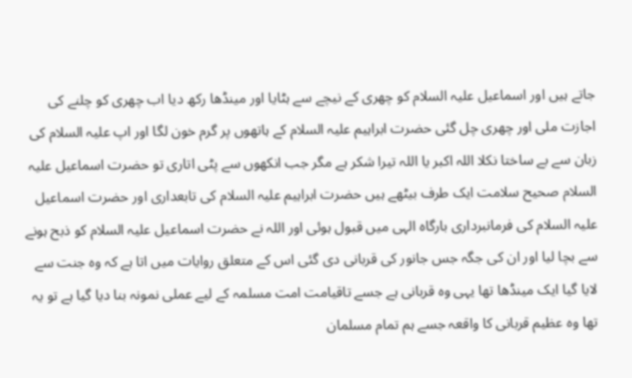جاتے ہیں اور اسماعیل علیہ السلام کو چھری کے نیچے سے ہٹایا اور مینڈھا رکھ دیا اب چھری کو چلنے کی اجازت ملی اور چھری چل گئی حضرت ابراہیم علیہ السلام کے ہاتھوں پر گرم خون لگا اور اپ علیہ السلام کی زبان سے بے ساختا نکلا اللہ اکبر یا اللہ تیرا شکر ہے مگر جب انکھوں سے پٹی اتاری تو حضرت اسماعیل علیہ السلام صحیح سلامت ایک طرف بیٹھے ہیں حضرت ابراہیم علیہ السلام کی تابعداری اور حضرت اسماعیل علیہ السلام کی فرمانبرداری بارگاہ الہی میں قبول ہوئی اور اللہ نے حضرت اسماعیل علیہ السلام کو ذبح ہونے سے بچا لیا اور ان کی جگہ جس جانور کی قربانی دی گئی اس کے متعلق روایات میں اتا ہے کہ وہ جنت سے لایا گیا ایک مینڈھا تھا یہی وہ قربانی ہے جسے تاقیامت امت مسلمہ کے لیے عملی نمونہ بنا دیا گیا ہے تو یہ تھا وہ عظیم قربانی کا واقعہ جسے ہم تمام مسلمان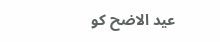عید الاضح کو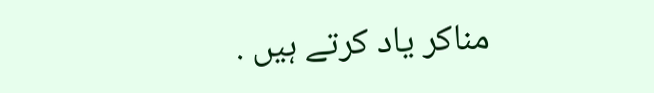مناکر یاد کرتے ہیں .